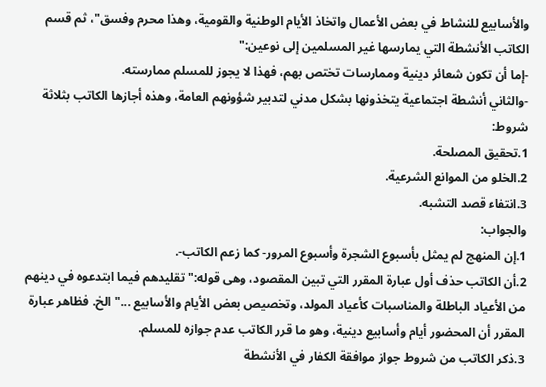والأسابيع للنشاط في بعض الأعمال واتخاذ الأيام الوطنية والقومية، وهذا محرم وفسق"، ثم قسم الكاتب الأنشطة التي يمارسها غير المسلمين إلى نوعين:"
-إما أن تكون شعائر دينية وممارسات تختص بهم، فهذا لا يجوز للمسلم ممارسته.
-والثاني أنشطة اجتماعية يتخذونها بشكل مدني لتدبير شؤونهم العامة، وهذه أجازها الكاتب بثلاثة شروط:
1.تحقيق المصلحة.
2.الخلو من الموانع الشرعية.
3.انتفاء قصد التشبه.
والجواب:
1.إن المنهج لم يمثل بأسبوع الشجرة وأسبوع المرور- كما زعم الكاتب-.
2.أن الكاتب حذف أول عبارة المقرر التي تبين المقصود، وهى قوله:"تقليدهم فيما ابتدعوه في دينهم من الأعياد الباطلة والمناسبات كأعياد المولد، وتخصيص بعض الأيام والأسابيع ..."الخ. فظاهر عبارة المقرر أن المحضور أيام وأسابيع دينية، وهو ما قرر الكاتب عدم جوازه للمسلم.
3.ذكر الكاتب من شروط جواز موافقة الكفار في الأنشطة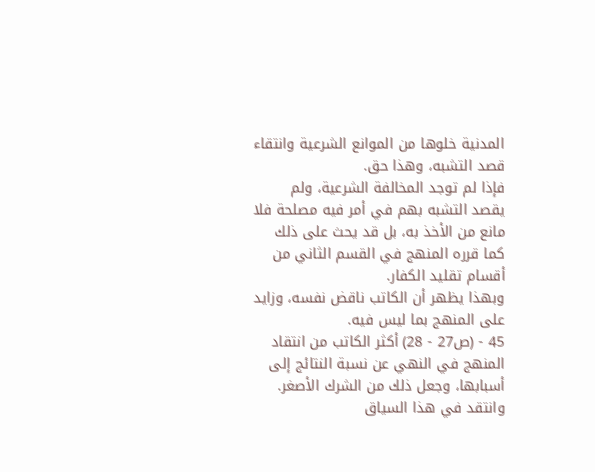المدنية خلوها من الموانع الشرعية وانتقاء قصد التشبه، وهذا حق.
فإذا لم توجد المخالفة الشرعية، ولم يقصد التشبه بهم في أمر فيه مصلحة فلا مانع من الأخذ به، بل قد يحث على ذلك كما قرره المنهج في القسم الثاني من أقسام تقليد الكفار.
وبهذا يظهر أن الكاتب ناقض نفسه، وزايد على المنهج بما ليس فيه.
45 - (ص27 - 28) أكثر الكاتب من انتقاد المنهج في النهي عن نسبة النتائج إلى أسبابها، وجعل ذلك من الشرك الأصغر.
وانتقد في هذا السياق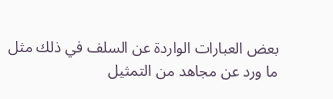بعض العبارات الواردة عن السلف في ذلك مثل ما ورد عن مجاهد من التمثيل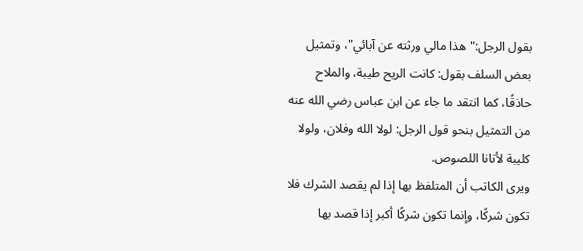بقول الرجل:"هذا مالي ورثته عن آبائي"، وتمثيل بعض السلف بقول: كانت الريح طيبة، والملاح حاذقًا، كما انتقد ما جاء عن ابن عباس رضي الله عنه من التمثيل بنحو قول الرجل: لولا الله وفلان، ولولا كليبة لأتانا اللصوص.
ويرى الكاتب أن المتلفظ بها إذا لم يقصد الشرك فلا تكون شركًا، وإنما تكون شركًا أكبر إذا قصد بها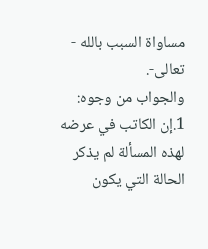مساواة السبب بالله - تعالى-.
والجواب من وجوه:
1.إن الكاتب في عرضه لهذه المسألة لم يذكر الحالة التي يكون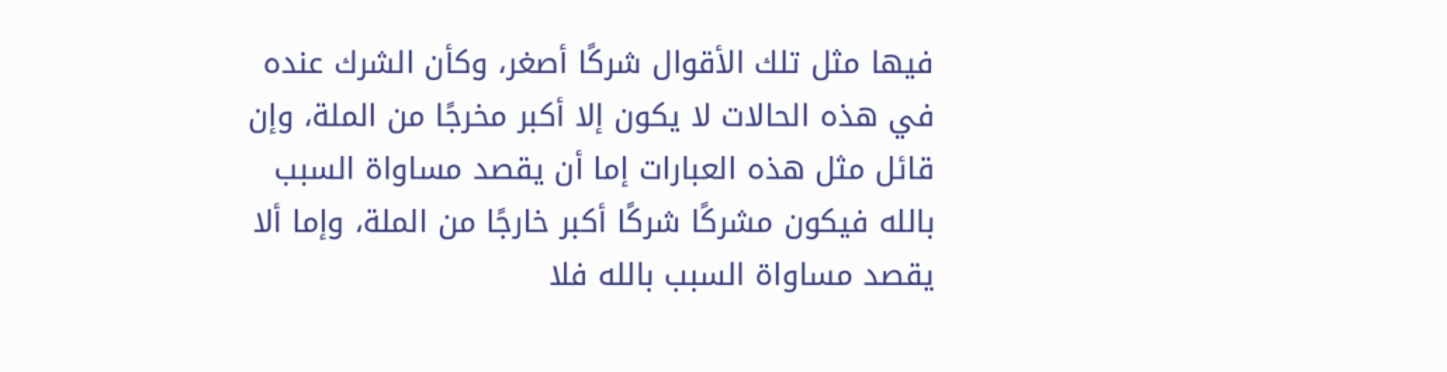فيها مثل تلك الأقوال شركًا أصغر، وكأن الشرك عنده في هذه الحالات لا يكون إلا أكبر مخرجًا من الملة، وإن قائل مثل هذه العبارات إما أن يقصد مساواة السبب بالله فيكون مشركًا شركًا أكبر خارجًا من الملة، وإما ألا يقصد مساواة السبب بالله فلا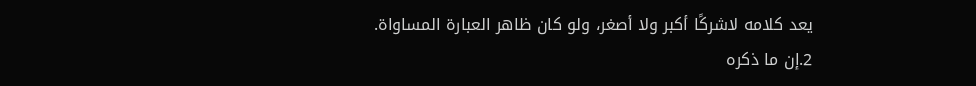يعد كلامه لاشركًا أكبر ولا أصغر، ولو كان ظاهر العبارة المساواة.
2.إن ما ذكره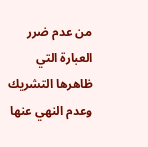من عدم ضرر العبارة التي ظاهرها التشريك وعدم النهي عنها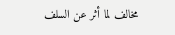مخالف لما أثر عن السلف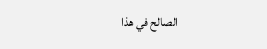الصالح في هذا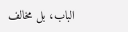الباب، بل مخالف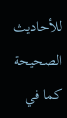للأحاديث الصحيحة كما في